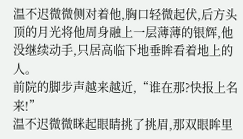温不迟微微侧对着他,胸口轻微起伏,后方头顶的月光将他周身融上一层薄薄的银辉,他没继续动手,只居高临下地垂眸看着地上的人。
前院的脚步声越来越近,“谁在那?快报上名来!”
温不迟微微眯起眼睛挑了挑眉,那双眼眸里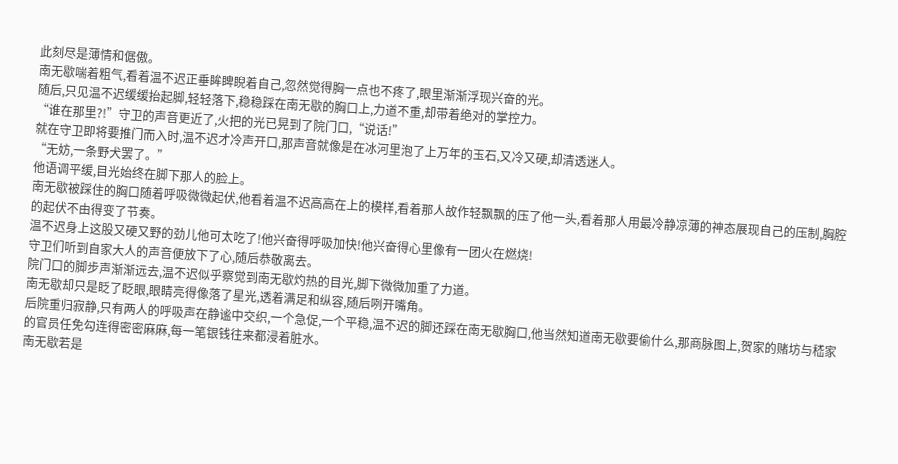此刻尽是薄情和倨傲。
南无歇喘着粗气,看着温不迟正垂眸睥睨着自己,忽然觉得胸一点也不疼了,眼里渐渐浮现兴奋的光。
随后,只见温不迟缓缓抬起脚,轻轻落下,稳稳踩在南无歇的胸口上,力道不重,却带着绝对的掌控力。
“谁在那里?!”守卫的声音更近了,火把的光已晃到了院门口,“说话!”
就在守卫即将要推门而入时,温不迟才冷声开口,那声音就像是在冰河里泡了上万年的玉石,又冷又硬,却清透迷人。
“无妨,一条野犬罢了。”
他语调平缓,目光始终在脚下那人的脸上。
南无歇被踩住的胸口随着呼吸微微起伏,他看着温不迟高高在上的模样,看着那人故作轻飘飘的压了他一头,看着那人用最冷静凉薄的神态展现自己的压制,胸腔的起伏不由得变了节奏。
温不迟身上这股又硬又野的劲儿他可太吃了!他兴奋得呼吸加快!他兴奋得心里像有一团火在燃烧!
守卫们听到自家大人的声音便放下了心,随后恭敬离去。
院门口的脚步声渐渐远去,温不迟似乎察觉到南无歇灼热的目光,脚下微微加重了力道。
南无歇却只是眨了眨眼,眼睛亮得像落了星光,透着满足和纵容,随后咧开嘴角。
后院重归寂静,只有两人的呼吸声在静谧中交织,一个急促,一个平稳,温不迟的脚还踩在南无歇胸口,他当然知道南无歇要偷什么,那商脉图上,贺家的赌坊与嵇家的官员任免勾连得密密麻麻,每一笔银钱往来都浸着脏水。
南无歇若是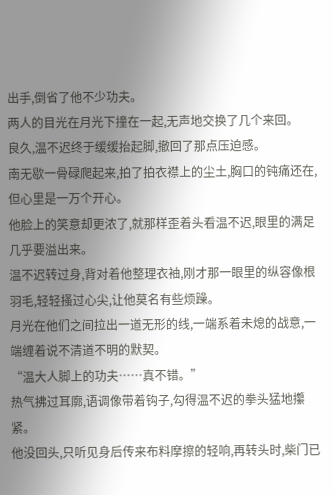出手,倒省了他不少功夫。
两人的目光在月光下撞在一起,无声地交换了几个来回。
良久,温不迟终于缓缓抬起脚,撤回了那点压迫感。
南无歇一骨碌爬起来,拍了拍衣襟上的尘土,胸口的钝痛还在,但心里是一万个开心。
他脸上的笑意却更浓了,就那样歪着头看温不迟,眼里的满足几乎要溢出来。
温不迟转过身,背对着他整理衣袖,刚才那一眼里的纵容像根羽毛,轻轻搔过心尖,让他莫名有些烦躁。
月光在他们之间拉出一道无形的线,一端系着未熄的战意,一端缠着说不清道不明的默契。
“温大人脚上的功夫……真不错。”
热气拂过耳廓,语调像带着钩子,勾得温不迟的拳头猛地攥紧。
他没回头,只听见身后传来布料摩擦的轻响,再转头时,柴门已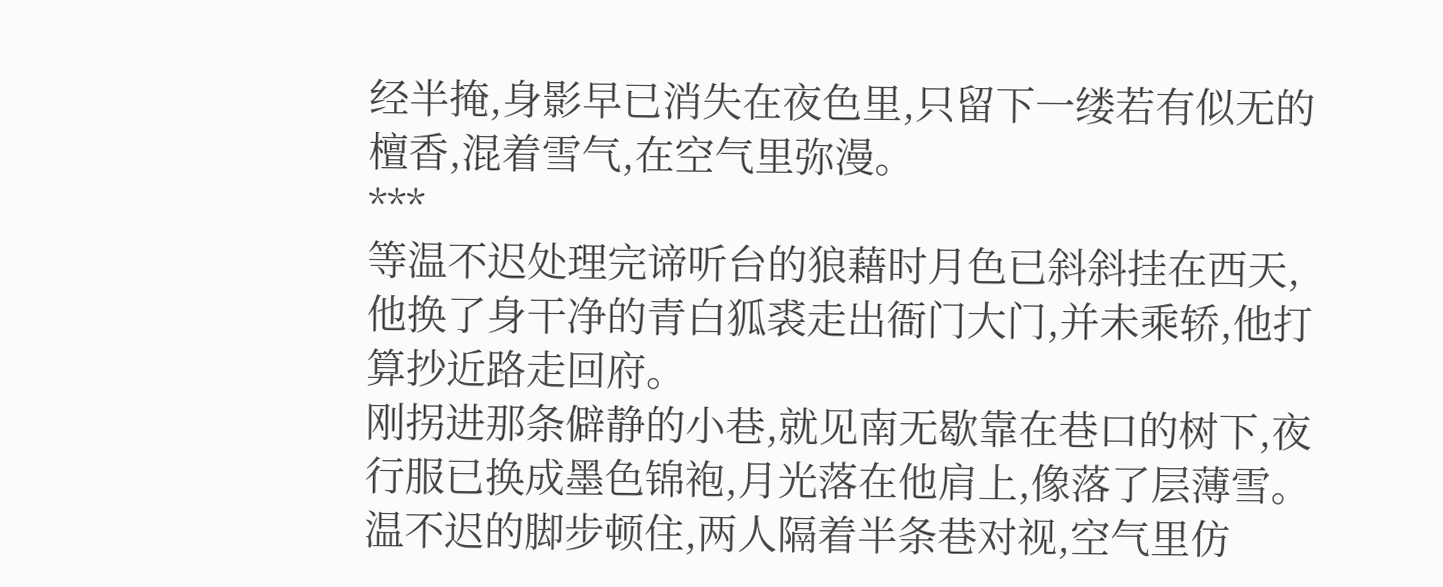经半掩,身影早已消失在夜色里,只留下一缕若有似无的檀香,混着雪气,在空气里弥漫。
***
等温不迟处理完谛听台的狼藉时月色已斜斜挂在西天,他换了身干净的青白狐裘走出衙门大门,并未乘轿,他打算抄近路走回府。
刚拐进那条僻静的小巷,就见南无歇靠在巷口的树下,夜行服已换成墨色锦袍,月光落在他肩上,像落了层薄雪。
温不迟的脚步顿住,两人隔着半条巷对视,空气里仿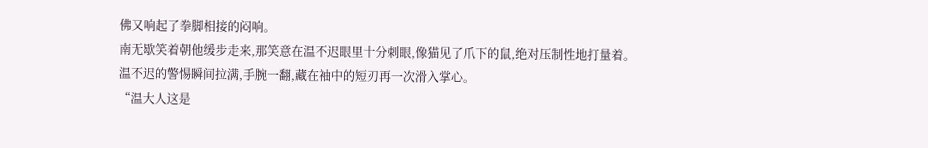佛又响起了拳脚相接的闷响。
南无歇笑着朝他缓步走来,那笑意在温不迟眼里十分刺眼,像猫见了爪下的鼠,绝对压制性地打量着。
温不迟的警惕瞬间拉满,手腕一翻,藏在袖中的短刃再一次滑入掌心。
“温大人这是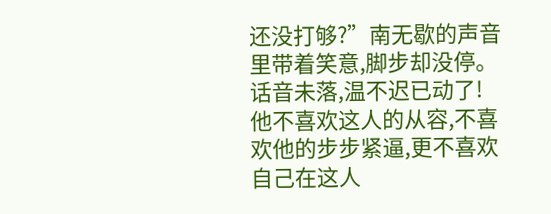还没打够?”南无歇的声音里带着笑意,脚步却没停。
话音未落,温不迟已动了!
他不喜欢这人的从容,不喜欢他的步步紧逼,更不喜欢自己在这人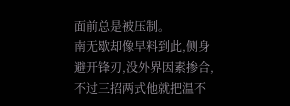面前总是被压制。
南无歇却像早料到此,侧身避开锋刃,没外界因素掺合,不过三招两式他就把温不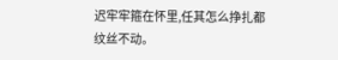迟牢牢箍在怀里,任其怎么挣扎都纹丝不动。